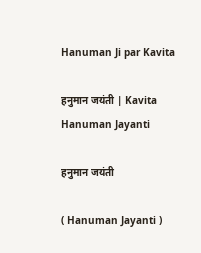Hanuman Ji par Kavita

हनुमान जयंती | Kavita Hanuman Jayanti

हनुमान जयंती

( Hanuman Jayanti )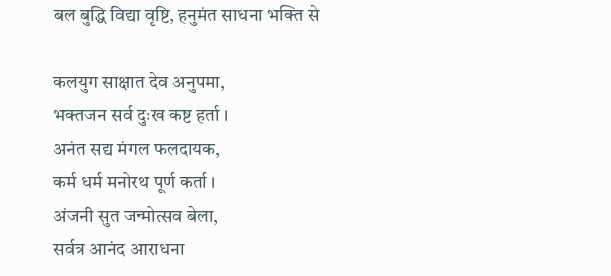बल बुद्धि विद्या वृष्टि, हनुमंत साधना भक्ति से

कलयुग साक्षात देव अनुपमा,
भक्तजन सर्व दुःख कष्ट हर्ता ।
अनंत सद्य मंगल फलदायक,
कर्म धर्म मनोरथ पूर्ण कर्ता ।
अंजनी सुत जन्मोत्सव बेला,
सर्वत्र आनंद आराधना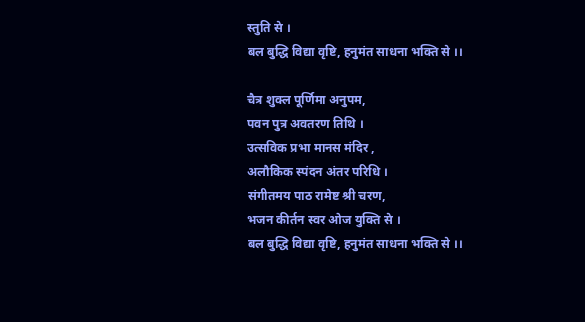स्तुति से ।
बल बुद्धि विद्या वृष्टि, हनुमंत साधना भक्ति से ।।

चैत्र शुक्ल पूर्णिमा अनुपम,
पवन पुत्र अवतरण तिथि ।
उत्सविक प्रभा मानस मंदिर ,
अलौकिक स्पंदन अंतर परिधि ।
संगीतमय पाठ रामेष्ट श्री चरण,
भजन कीर्तन स्वर ओज युक्ति से ।
बल बुद्धि विद्या वृष्टि, हनुमंत साधना भक्ति से ।।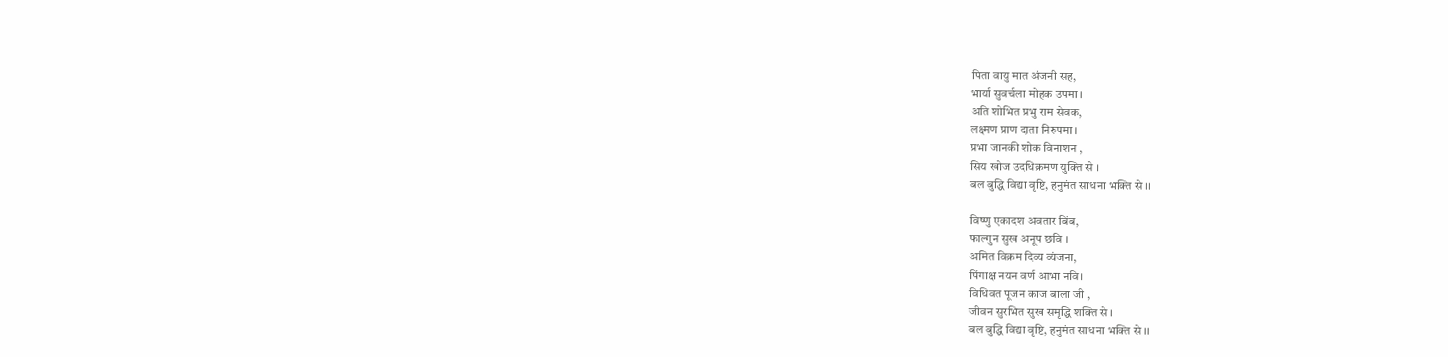पिता वायु मात अंजनी सह,
भार्या सुवर्चला मोहक उपमा ।
अति शोभित प्रभु राम सेवक,
लक्ष्मण प्राण दाता निरुपमा ।
प्रभा जानकी शोक विनाशन ,
सिय खोज उदधिक्रमण युक्ति से ।
बल बुद्धि विद्या वृष्टि, हनुमंत साधना भक्ति से ।।

विष्णु एकादश अवतार बिंब,
फाल्गुन सुख अनूप छवि ।
अमित विक्रम दिव्य व्यंजना,
पिंगाक्ष नयन वर्ण आभा नवि।
विधिवत पूजन काज बाला जी ,
जीवन सुरभित सुख समृद्धि शक्ति से ।
बल बुद्धि विद्या वृष्टि, हनुमंत साधना भक्ति से ।।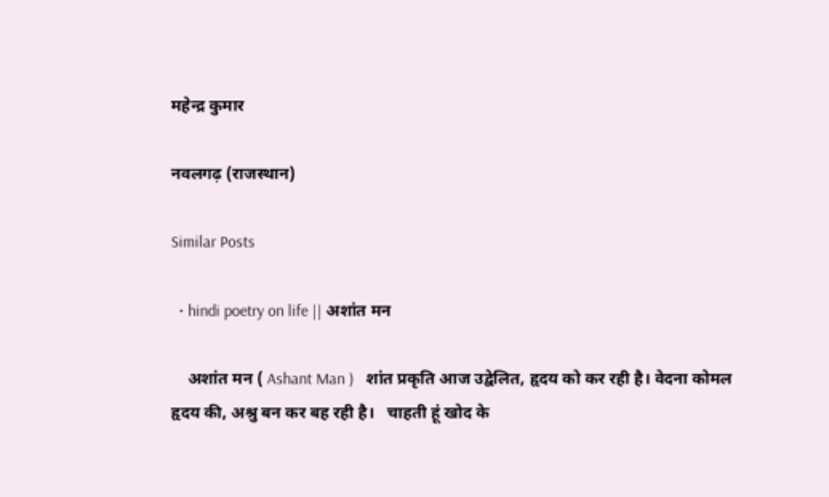महेन्द्र कुमार

नवलगढ़ (राजस्थान)

Similar Posts

  • hindi poetry on life || अशांत मन

    अशांत मन ( Ashant Man )   शांत प्रकृति आज उद्वेलित, हृदय को कर रही है। वेदना कोमल हृदय की, अश्रु बन कर बह रही है।   चाहती हूं खोद के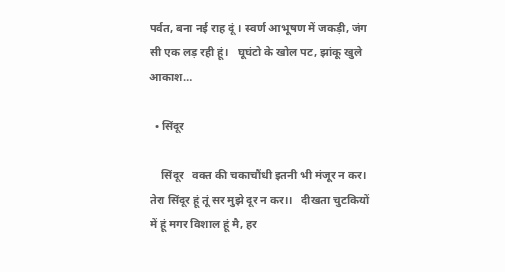पर्वत, बना नई राह दूं । स्वर्ण आभूषण में जकड़ी, जंग सी एक लड़ रही हूं।   घूघंटो के खोल पट, झांकू खुले आकाश…

  • सिंदूर

    सिंदूर   वक्त की चकाचौंधी इतनी भी मंजूर न कर। तेरा सिंदूर हूं तूं सर मुझे दूर न कर।।   दीखता चुटकियों में हूं मगर विशाल हूं मै, हर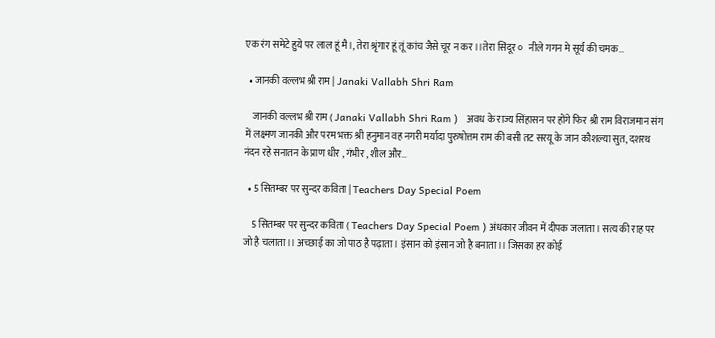एक रंग समेटे हुये पर लाल हूं मै।, तेरा श्रृंगार हूं तूं कांच जैसे चूर न कर।।तेरा सिंदूर ०   नीले गगन मे सूर्य की चमक…

  • जानकी वल्लभ श्री राम | Janaki Vallabh Shri Ram

    जानकी वल्लभ श्री राम ( Janaki Vallabh Shri Ram )   अवध के राज्य सिंहासन पर होंगे फिर श्री राम विराजमान संग में लक्ष्मण जानकी और परम भक्त श्री हनुमान वह नगरी मर्यादा पुरुषोत्तम राम की बसी तट सरयू के जान कौशल्या सुत, दशरथ नंदन रहे सनातन के प्राण धीर , गंभीर , शील और…

  • 5 सितम्बर पर सुन्दर कविता | Teachers Day Special Poem

    5 सितम्बर पर सुन्दर कविता ( Teachers Day Special Poem ) अंधकार जीवन में दीपक जलाता। सत्य की राह पर जो है चलाता।। अच्छाई का जो पाठ है पढ़ाता। इंसान को इंसान जो है बनाता।। जिसका हर कोई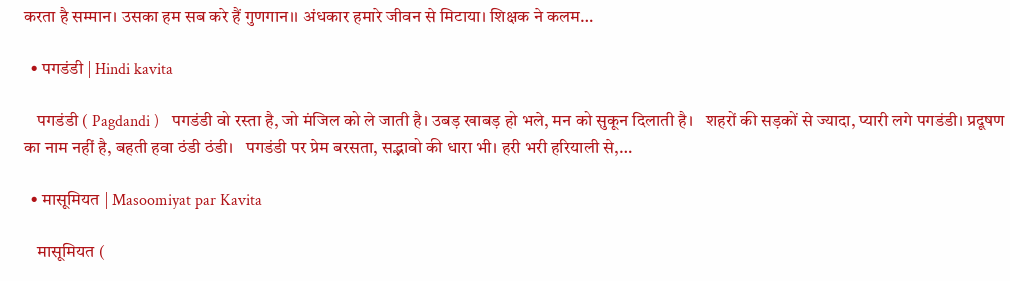करता है सम्मान। उसका हम सब करे हैं गुणगान।। अंधकार हमारे जीवन से मिटाया। शिक्षक ने कलम…

  • पगडंडी | Hindi kavita

    पगडंडी ( Pagdandi )   पगडंडी वो रस्ता है, जो मंजिल को ले जाती है। उबड़ खाबड़ हो भले, मन को सुकून दिलाती है।   शहरों की सड़कों से ज्यादा, प्यारी लगे पगडंडी। प्रदूषण का नाम नहीं है, बहती हवा ठंडी ठंडी।   पगडंडी पर प्रेम बरसता, सद्भावो की धारा भी। हरी भरी हरियाली से,…

  • मासूमियत | Masoomiyat par Kavita

    मासूमियत (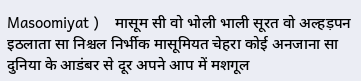Masoomiyat )    मासूम सी वो भोली भाली सूरत वो अल्हड़पन इठलाता सा निश्चल निर्भीक मासूमियत चेहरा कोई अनजाना सा दुनिया के आडंबर से दूर अपने आप में मशगूल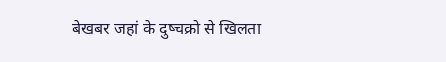बेखबर जहां के दुष्चक्रो से खिलता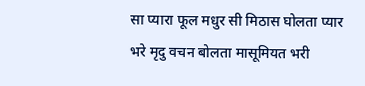सा प्यारा फूल मधुर सी मिठास घोलता प्यार भरे मृदु वचन बोलता मासूमियत भरी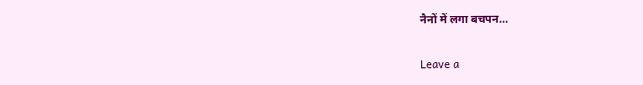नैनों में लगा बचपन…

Leave a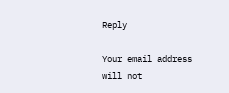Reply

Your email address will not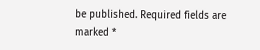be published. Required fields are marked *